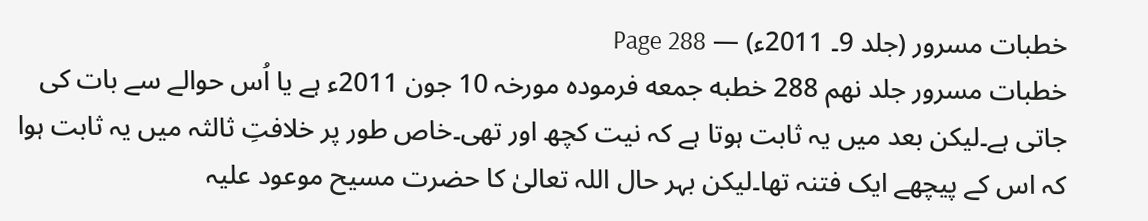خطبات مسرور (جلد 9۔ 2011ء) — Page 288
خطبات مسرور جلد نهم 288 خطبه جمعه فرمودہ مورخہ 10 جون 2011ء ہے یا اُس حوالے سے بات کی جاتی ہے۔لیکن بعد میں یہ ثابت ہوتا ہے کہ نیت کچھ اور تھی۔خاص طور پر خلافتِ ثالثہ میں یہ ثابت ہوا کہ اس کے پیچھے ایک فتنہ تھا۔لیکن بہر حال اللہ تعالیٰ کا حضرت مسیح موعود علیہ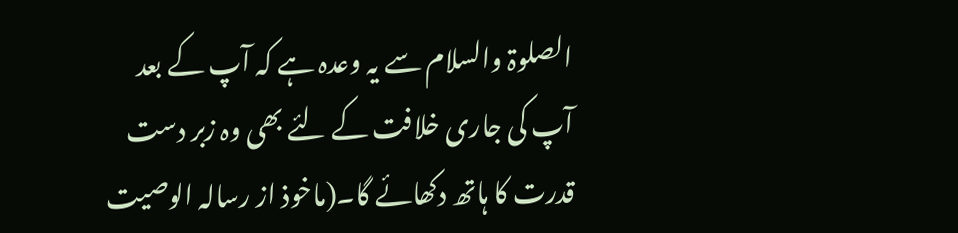الصلوۃ والسلام سے یہ وعدہ ہے کہ آپ کے بعد آپ کی جاری خلافت کے لئے بھی وہ زبر دست قدرت کا ہاتھ دکھائے گا۔(ماخوذ از رسالہ الوصیت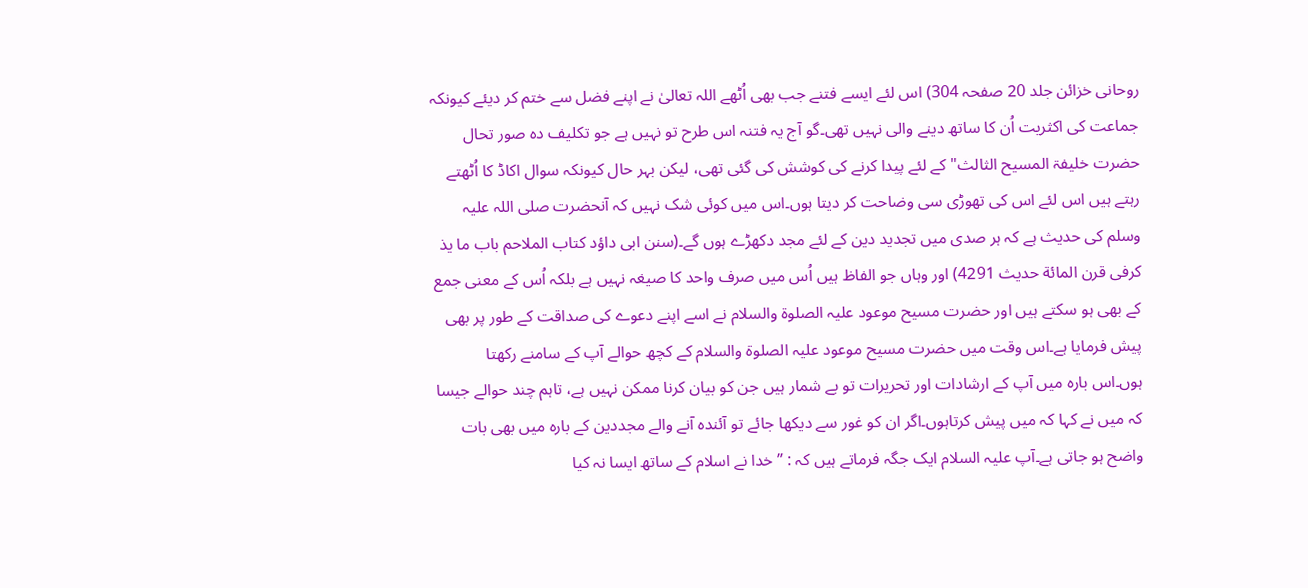روحانی خزائن جلد 20 صفحہ 304) اس لئے ایسے فتنے جب بھی اُٹھے اللہ تعالیٰ نے اپنے فضل سے ختم کر دیئے کیونکہ جماعت کی اکثریت اُن کا ساتھ دینے والی نہیں تھی۔گو آج یہ فتنہ اس طرح تو نہیں ہے جو تکلیف دہ صور تحال حضرت خلیفۃ المسیح الثالث" کے لئے پیدا کرنے کی کوشش کی گئی تھی، لیکن بہر حال کیونکہ سوال اکاڈ کا اُٹھتے رہتے ہیں اس لئے اس کی تھوڑی سی وضاحت کر دیتا ہوں۔اس میں کوئی شک نہیں کہ آنحضرت صلی اللہ علیہ وسلم کی حدیث ہے کہ ہر صدی میں تجدید دین کے لئے مجد دکھڑے ہوں گے۔(سنن ابی داؤد کتاب الملاحم باب ما یذ کرفی قرن المائة حدیث 4291) اور وہاں جو الفاظ ہیں اُس میں صرف واحد کا صیغہ نہیں ہے بلکہ اُس کے معنی جمع کے بھی ہو سکتے ہیں اور حضرت مسیح موعود علیہ الصلوۃ والسلام نے اسے اپنے دعوے کی صداقت کے طور پر بھی پیش فرمایا ہے۔اس وقت میں حضرت مسیح موعود علیہ الصلوۃ والسلام کے کچھ حوالے آپ کے سامنے رکھتا ہوں۔اس بارہ میں آپ کے ارشادات اور تحریرات تو بے شمار ہیں جن کو بیان کرنا ممکن نہیں ہے، تاہم چند حوالے جیسا کہ میں نے کہا کہ میں پیش کرتاہوں۔اگر ان کو غور سے دیکھا جائے تو آئندہ آنے والے مجددین کے بارہ میں بھی بات واضح ہو جاتی ہے۔آپ علیہ السلام ایک جگہ فرماتے ہیں کہ : ”خدا نے اسلام کے ساتھ ایسا نہ کیا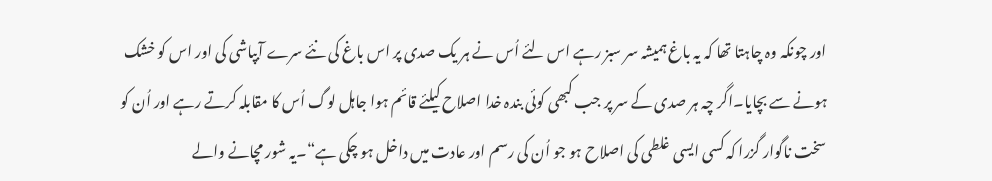اور چونکہ وہ چاہتا تھا کہ یہ باغ ہمیشہ سر سبز رہے اس لئے اُس نے ہر یک صدی پر اس باغ کی نئے سرے آبپاشی کی اور اس کو خشک ہونے سے بچایا۔اگر چہ ہر صدی کے سر پر جب کبھی کوئی بندہ خدا اصلاح کیلئے قائم ہوا جاہل لوگ اُس کا مقابلہ کرتے رہے اور اُن کو سخت ناگوار گزرا کہ کسی ایسی غلطی کی اصلاح ہو جو اُن کی رسم اور عادت میں داخل ہو چکی ہے“۔یہ شور مچانے والے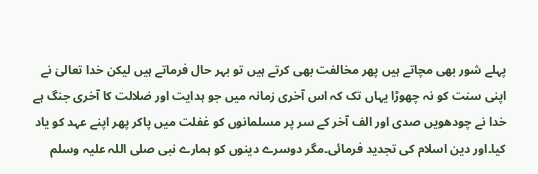پہلے شور بھی مچاتے ہیں پھر مخالفت بھی کرتے ہیں تو بہر حال فرماتے ہیں لیکن خدا تعالیٰ نے اپنی سنت کو نہ چھوڑا یہاں تک کہ اس آخری زمانہ میں جو ہدایت اور ضلالت کا آخری جنگ ہے خدا نے چودھویں صدی اور الف آخر کے سر پر مسلمانوں کو غفلت میں پاکر پھر اپنے عہد کو یاد کیا۔اور دین اسلام کی تجدید فرمائی۔مگر دوسرے دینوں کو ہمارے نبی صلی اللہ علیہ وسلم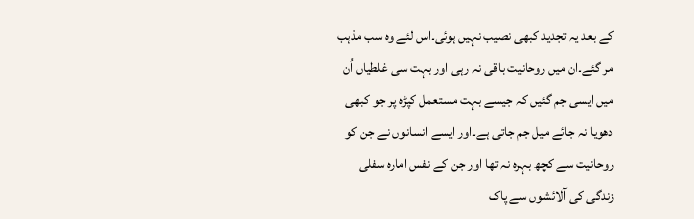کے بعد یہ تجدید کبھی نصیب نہیں ہوئی۔اس لئے وہ سب مذہب مر گئے۔ان میں روحانیت باقی نہ رہی اور بہت سی غلطیاں اُن میں ایسی جم گئیں کہ جیسے بہت مستعمل کپڑہ پر جو کبھی دھویا نہ جائے میل جم جاتی ہے۔اور ایسے انسانوں نے جن کو روحانیت سے کچھ بہرہ نہ تھا اور جن کے نفس امارہ سفلی زندگی کی آلائشوں سے پاک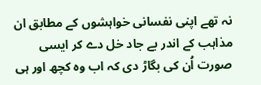نہ تھے اپنی نفسانی خواہشوں کے مطابق ان مذاہب کے اندر بے جاد خل دے کر ایسی صورت اُن کی بگاڑ دی کہ اب وہ کچھ اور ہی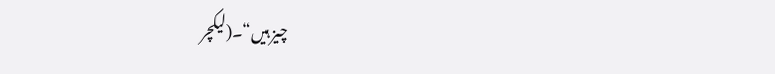چیز ہیں“۔(لیکچر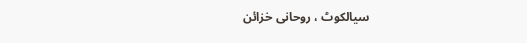سیالکوٹ ، روحانی خزائن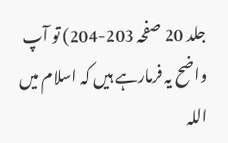جلد 20 صفحہ 203-204) تو آپ واضح یہ فرمارہے ہیں کہ اسلام میں اللہ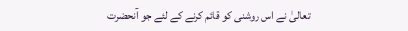تعالیٰ نے اس روشنی کو قائم کرنے کے لئے جو آنحضرت